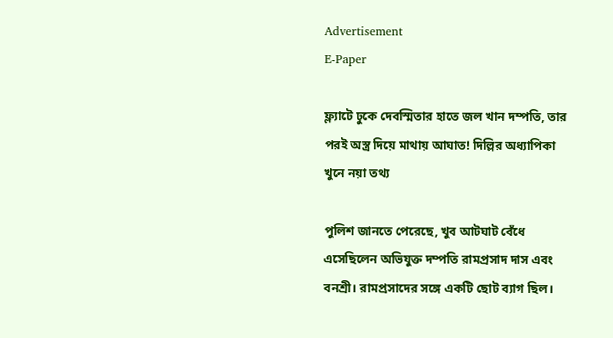Advertisement
E-Paper

ফ্ল্যাটে ঢুকে দেবস্মিতার হাতে জল খান দম্পতি, তার পরই অস্ত্র দিয়ে মাথায় আঘাত! দিল্লির অধ্যাপিকা খুনে নয়া তথ্য

পুলিশ জানতে পেরেছে, খুব আটঘাট বেঁধে এসেছিলেন অভিযুক্ত দম্পতি রামপ্রসাদ দাস এবং বনশ্রী। রামপ্রসাদের সঙ্গে একটি ছোট ব্যাগ ছিল।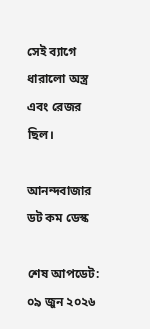সেই ব্যাগে ধারালো অস্ত্র এবং রেজর ছিল।

আনন্দবাজার ডট কম ডেস্ক

শেষ আপডেট: ০৯ জুন ২০২৬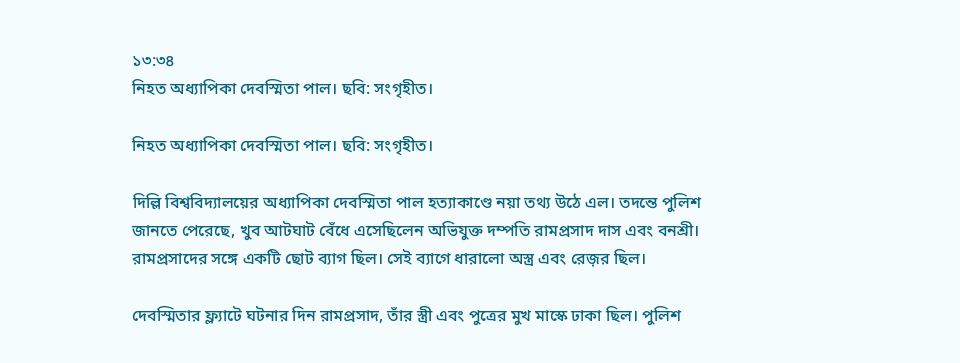১৩:৩৪
নিহত অধ্যাপিকা দেবস্মিতা পাল। ছবি: সংগৃহীত।

নিহত অধ্যাপিকা দেবস্মিতা পাল। ছবি: সংগৃহীত।

দিল্লি বিশ্ববিদ্যালয়ের অধ্যাপিকা দেবস্মিতা পাল হত্যাকাণ্ডে নয়া তথ্য উঠে এল। তদন্তে পুলিশ জানতে পেরেছে, খুব আটঘাট বেঁধে এসেছিলেন অভিযুক্ত দম্পতি রামপ্রসাদ দাস এবং বনশ্রী। রামপ্রসাদের সঙ্গে একটি ছোট ব্যাগ ছিল। সেই ব্যাগে ধারালো অস্ত্র এবং রেজ়র ছিল।

দেবস্মিতার ফ্ল্যাটে ঘটনার দিন রামপ্রসাদ, তাঁর স্ত্রী এবং পুত্রের মুখ মাস্কে ঢাকা ছিল। পুলিশ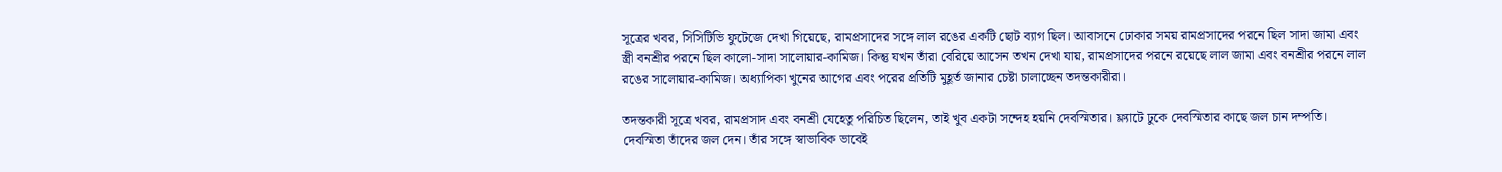সূত্রের খবর, সিসিটিভি ফুটেজে দেখা গিয়েছে, রামপ্রসাদের সঙ্গে লাল রঙের একটি ছোট ব্যাগ ছিল। আবাসনে ঢোকার সময় রামপ্রসাদের পরনে ছিল সাদা জামা এবং স্ত্রী বনশ্রীর পরনে ছিল কালো-সাদা সালোয়ার-কামিজ। কিন্তু যখন তাঁরা বেরিয়ে আসেন তখন দেখা যায়, রামপ্রসাদের পরনে রয়েছে লাল জামা এবং বনশ্রীর পরনে লাল রঙের সালোয়ার-কামিজ। অধ্যাপিকা খুনের আগের এবং পরের প্রতিটি মুহূর্ত জানার চেষ্টা চালাচ্ছেন তদন্তকারীরা।

তদন্তকারী সূত্রে খবর, রামপ্রসাদ এবং বনশ্রী যেহেতু পরিচিত ছিলেন, তাই খুব একটা সন্দেহ হয়নি দেবস্মিতার। ফ্ল্যাটে ঢুকে দেবস্মিতার কাছে জল চান দম্পতি। দেবস্মিতা তাঁদের জল দেন। তাঁর সঙ্গে স্বাভাবিক ভাবেই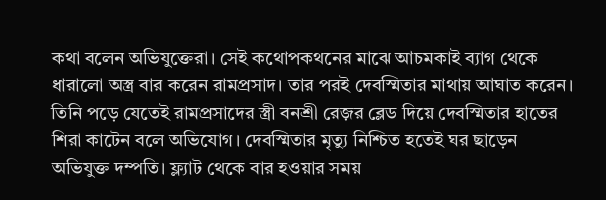কথা বলেন অভিযুক্তেরা। সেই কথোপকথনের মাঝে আচমকাই ব্যাগ থেকে ধারালো অস্ত্র বার করেন রামপ্রসাদ। তার পরই দেবস্মিতার মাথায় আঘাত করেন। তিনি পড়ে যেতেই রামপ্রসাদের স্ত্রী বনশ্রী রেজ়র ব্লেড দিয়ে দেবস্মিতার হাতের শিরা কাটেন বলে অভিযোগ। দেবস্মিতার মৃত্যু নিশ্চিত হতেই ঘর ছাড়েন অভিযুক্ত দম্পতি। ফ্ল্যাট থেকে বার হওয়ার সময়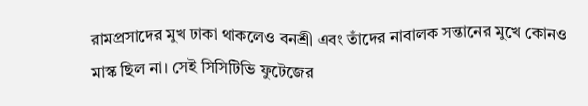রামপ্রসাদের মুখ ঢাকা থাকলেও বনশ্রী এবং তাঁদের নাবালক সন্তানের মুখে কোনও মাস্ক ছিল না। সেই সিসিটিভি ফুটেজের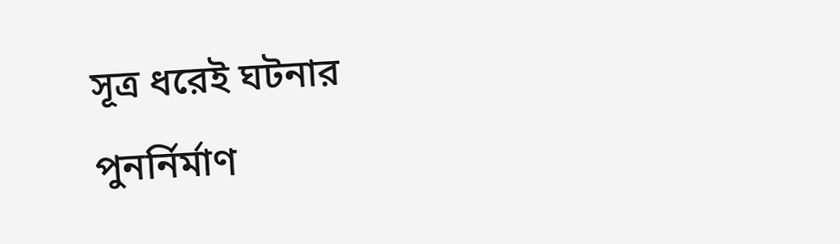সূত্র ধরেই ঘটনার পুনর্নির্মাণ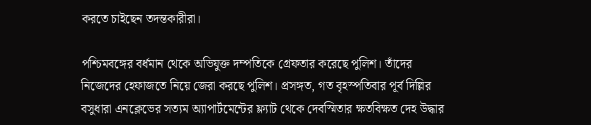করতে চাইছেন তদন্তকারীরা।

পশ্চিমবঙ্গের বর্ধমান থেকে অভিযুক্ত দম্পতিকে গ্রেফতার করেছে পুলিশ। তাঁদের নিজেদের হেফাজতে নিয়ে জেরা করছে পুলিশ। প্রসঙ্গত, গত বৃহস্পতিবার পূর্ব দিল্লির বসুধারা এনক্লেভের সত্যম অ্যাপার্টমেন্টের ফ্ল্যাট থেকে দেবস্মিতার ক্ষতবিক্ষত দেহ উদ্ধার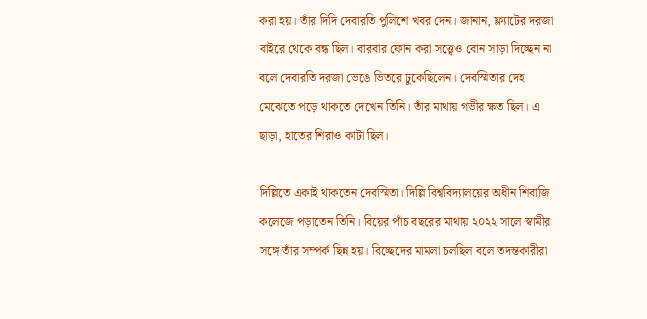করা হয়। তাঁর দিদি দেবারতি পুলিশে খবর দেন। জানান, ফ্ল্যাটের দরজা বাইরে থেকে বন্ধ ছিল। বারবার ফোন করা সত্ত্বেও বোন সাড়া দিচ্ছেন না বলে দেবারতি দরজা ভেঙে ভিতরে ঢুকেছিলেন। দেবস্মিতার দেহ মেঝেতে পড়ে থাকতে দেখেন তিনি। তাঁর মাথায় গভীর ক্ষত ছিল। এ ছাড়া, হাতের শিরাও কাটা ছিল।

দিল্লিতে একাই থাকতেন দেবস্মিতা। দিল্লি বিশ্ববিদ্যালয়ের অধীন শিবাজি কলেজে পড়াতেন তিনি। বিয়ের পাঁচ বছরের মাথায় ২০২২ সালে স্বামীর সঙ্গে তাঁর সম্পর্ক ছিন্ন হয়। বিচ্ছেদের মামলা চলছিল বলে তদন্তকারীরা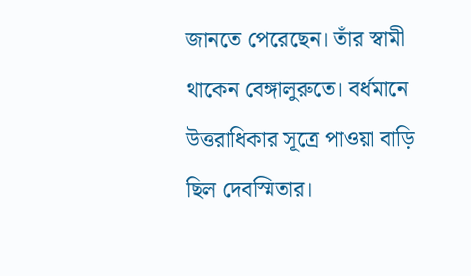জানতে পেরেছেন। তাঁর স্বামী থাকেন বেঙ্গালুরুতে। বর্ধমানে উত্তরাধিকার সূত্রে পাওয়া বাড়ি ছিল দেবস্মিতার।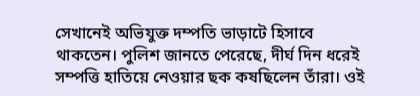সেখানেই অভিযুক্ত দম্পতি ভাড়াটে হিসাবে থাকতেন। পুলিশ জানতে পেরেছে, দীর্ঘ দিন ধরেই সম্পত্তি হাতিয়ে নেওয়ার ছক কষছিলেন তাঁরা। ওই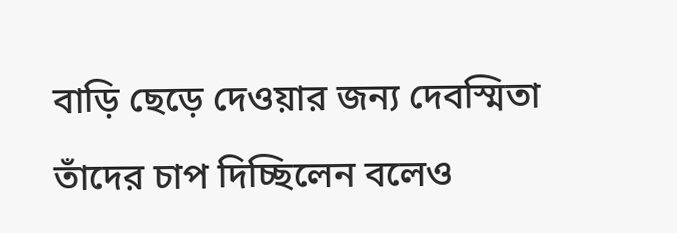বাড়ি ছেড়ে দেওয়ার জন্য দেবস্মিতা তাঁদের চাপ দিচ্ছিলেন বলেও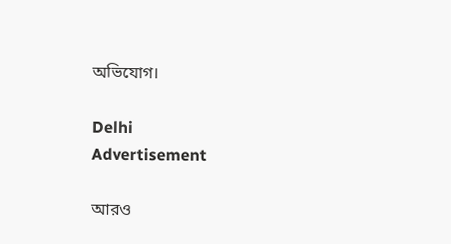অভিযোগ।

Delhi
Advertisement

আরও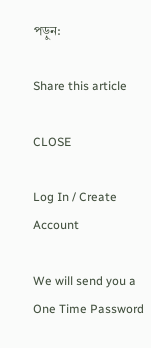পড়ুন:

Share this article

CLOSE

Log In / Create Account

We will send you a One Time Password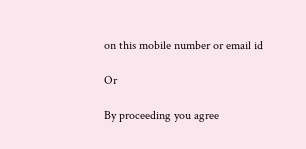on this mobile number or email id

Or

By proceeding you agree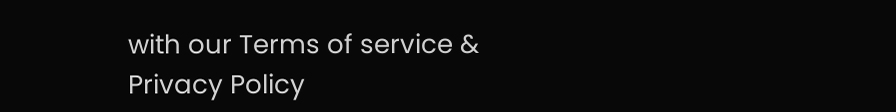with our Terms of service & Privacy Policy